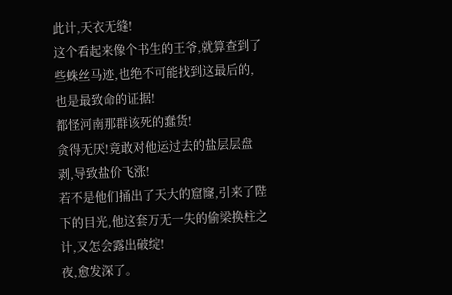此计,天衣无缝!
这个看起来像个书生的王爷,就算查到了些蛛丝马迹,也绝不可能找到这最后的,也是最致命的证据!
都怪河南那群该死的蠢货!
贪得无厌!竟敢对他运过去的盐层层盘剥,导致盐价飞涨!
若不是他们捅出了天大的窟窿,引来了陛下的目光,他这套万无一失的偷梁换柱之计,又怎会露出破绽!
夜,愈发深了。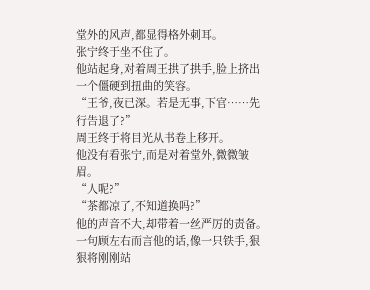堂外的风声,都显得格外刺耳。
张宁终于坐不住了。
他站起身,对着周王拱了拱手,脸上挤出一个僵硬到扭曲的笑容。
“王爷,夜已深。若是无事,下官……先行告退了?”
周王终于将目光从书卷上移开。
他没有看张宁,而是对着堂外,微微皱眉。
“人呢?”
“茶都凉了,不知道换吗?”
他的声音不大,却带着一丝严厉的责备。
一句顾左右而言他的话,像一只铁手,狠狠将刚刚站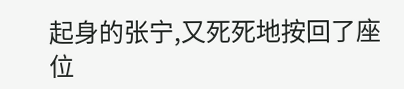起身的张宁,又死死地按回了座位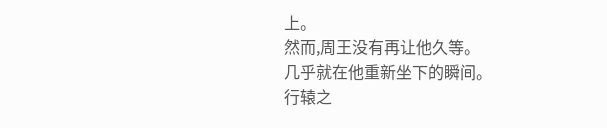上。
然而,周王没有再让他久等。
几乎就在他重新坐下的瞬间。
行辕之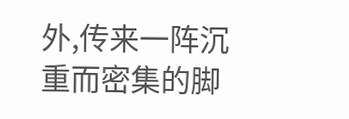外,传来一阵沉重而密集的脚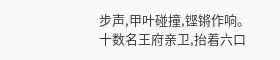步声,甲叶碰撞,铿锵作响。
十数名王府亲卫,抬着六口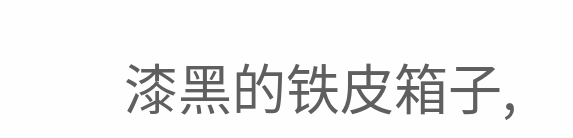漆黑的铁皮箱子,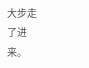大步走了进来。